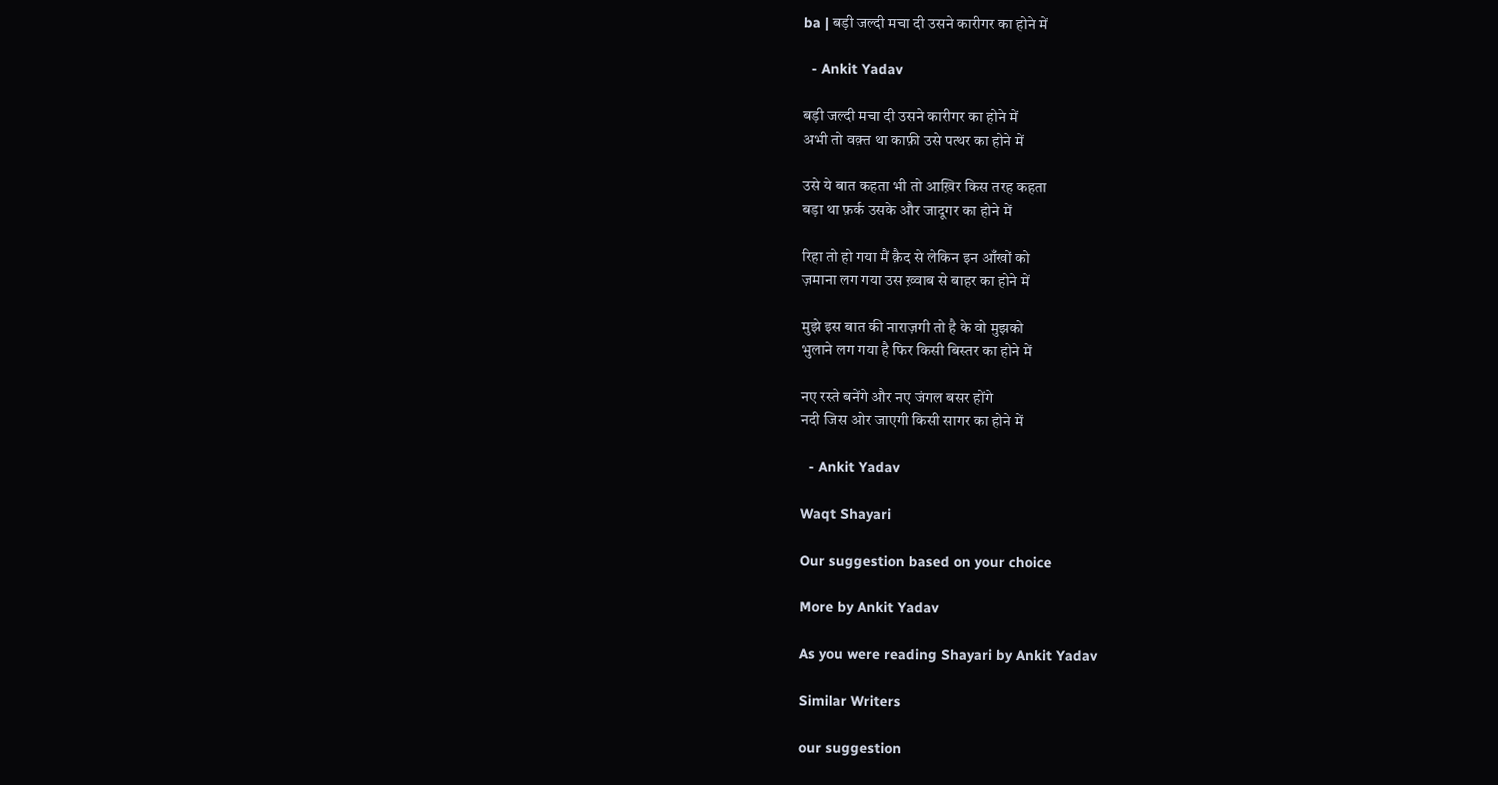ba | बड़ी जल्दी मचा दी उसने कारीगर का होने में

  - Ankit Yadav

बड़ी जल्दी मचा दी उसने कारीगर का होने में
अभी तो वक़्त था काफ़ी उसे पत्थर का होने में

उसे ये बात कहता भी तो आख़िर किस तरह कहता
बड़ा था फ़र्क उसके और जादूगर का होने में

रिहा तो हो गया मैं क़ैद से लेकिन इन आँखों को
ज़माना लग गया उस ख़्वाब से बाहर का होने में

मुझे इस बात की नाराज़गी तो है के वो मुझको
भुलाने लग गया है फिर किसी बिस्तर का होने में

नए रस्ते बनेंगे और नए जंगल बसर होंगे
नदी जिस ओर जाएगी किसी सागर का होने में

  - Ankit Yadav

Waqt Shayari

Our suggestion based on your choice

More by Ankit Yadav

As you were reading Shayari by Ankit Yadav

Similar Writers

our suggestion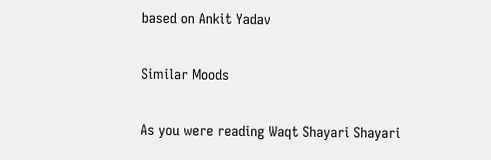based on Ankit Yadav

Similar Moods

As you were reading Waqt Shayari Shayari